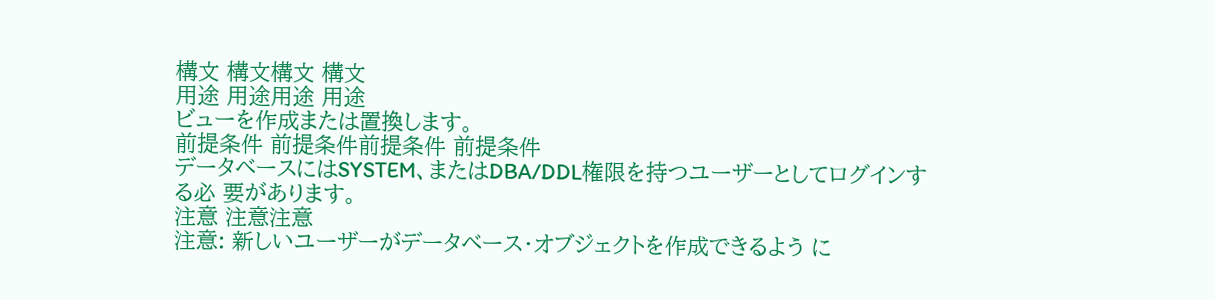構文 構文構文 構文
用途 用途用途 用途
ビューを作成または置換します。
前提条件 前提条件前提条件 前提条件
データベースにはSYSTEM、またはDBA/DDL権限を持つユーザーとしてログインする必 要があります。
注意 注意注意
注意: 新しいユーザーがデータベース・オブジェクトを作成できるよう に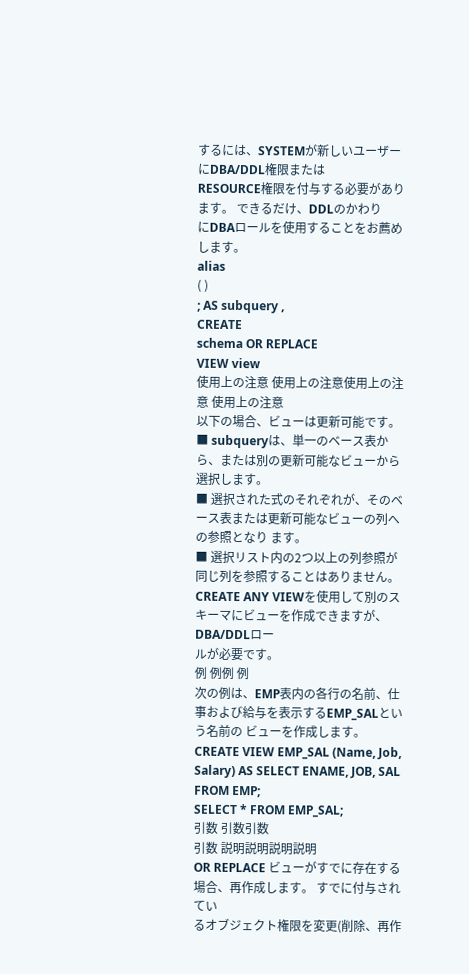するには、SYSTEMが新しいユーザーにDBA/DDL権限または
RESOURCE権限を付与する必要があります。 できるだけ、DDLのかわり
にDBAロールを使用することをお薦めします。
alias
( )
; AS subquery ,
CREATE
schema OR REPLACE
VIEW view
使用上の注意 使用上の注意使用上の注意 使用上の注意
以下の場合、ビューは更新可能です。
■ subqueryは、単一のベース表から、または別の更新可能なビューから選択します。
■ 選択された式のそれぞれが、そのベース表または更新可能なビューの列への参照となり ます。
■ 選択リスト内の2つ以上の列参照が同じ列を参照することはありません。
CREATE ANY VIEWを使用して別のスキーマにビューを作成できますが、DBA/DDLロー
ルが必要です。
例 例例 例
次の例は、EMP表内の各行の名前、仕事および給与を表示するEMP_SALという名前の ビューを作成します。
CREATE VIEW EMP_SAL (Name, Job, Salary) AS SELECT ENAME, JOB, SAL FROM EMP;
SELECT * FROM EMP_SAL;
引数 引数引数
引数 説明説明説明説明
OR REPLACE ビューがすでに存在する場合、再作成します。 すでに付与されてい
るオブジェクト権限を変更(削除、再作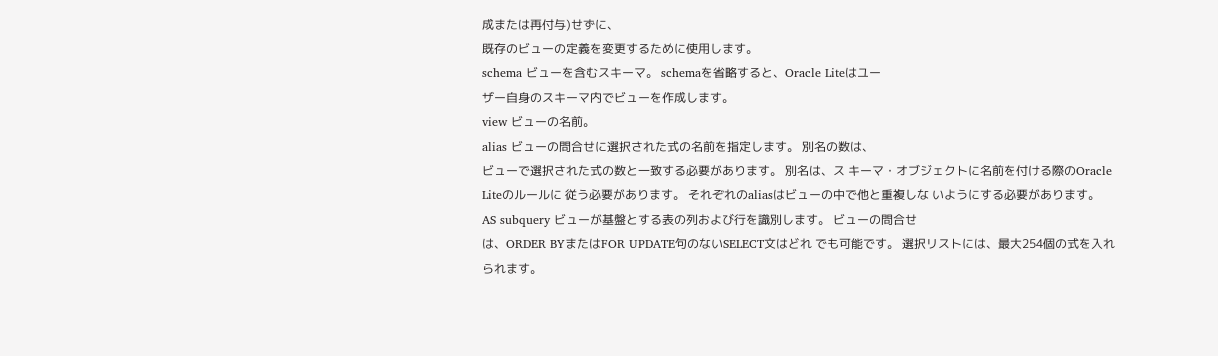成または再付与)せずに、
既存のビューの定義を変更するために使用します。
schema ビューを含むスキーマ。 schemaを省略すると、Oracle Liteはユー
ザー自身のスキーマ内でビューを作成します。
view ビューの名前。
alias ビューの問合せに選択された式の名前を指定します。 別名の数は、
ビューで選択された式の数と一致する必要があります。 別名は、ス キーマ・オブジェクトに名前を付ける際のOracle Liteのルールに 従う必要があります。 それぞれのaliasはビューの中で他と重複しな いようにする必要があります。
AS subquery ビューが基盤とする表の列および行を識別します。 ビューの問合せ
は、ORDER BYまたはFOR UPDATE句のないSELECT文はどれ でも可能です。 選択リストには、最大254個の式を入れられます。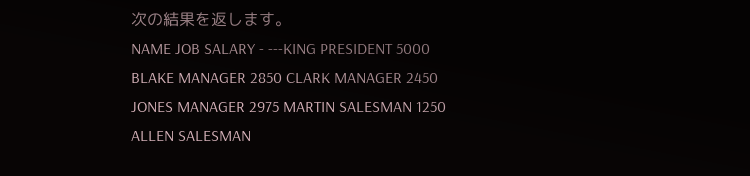次の結果を返します。
NAME JOB SALARY - ---KING PRESIDENT 5000 BLAKE MANAGER 2850 CLARK MANAGER 2450 JONES MANAGER 2975 MARTIN SALESMAN 1250 ALLEN SALESMAN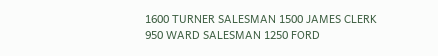1600 TURNER SALESMAN 1500 JAMES CLERK 950 WARD SALESMAN 1250 FORD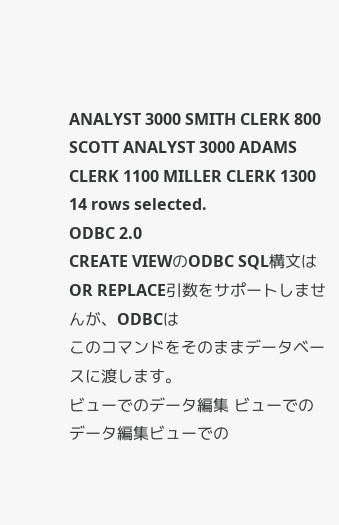ANALYST 3000 SMITH CLERK 800 SCOTT ANALYST 3000 ADAMS CLERK 1100 MILLER CLERK 1300 14 rows selected.
ODBC 2.0
CREATE VIEWのODBC SQL構文はOR REPLACE引数をサポートしませんが、ODBCは
このコマンドをそのままデータベースに渡します。
ビューでのデータ編集 ビューでのデータ編集ビューでの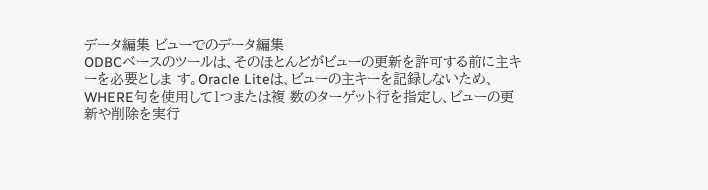データ編集 ビューでのデータ編集
ODBCベースのツールは、そのほとんどがビューの更新を許可する前に主キーを必要としま す。Oracle Liteは、ビューの主キーを記録しないため、WHERE句を使用して1つまたは複 数のターゲット行を指定し、ビューの更新や削除を実行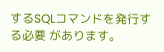するSQLコマンドを発行する必要 があります。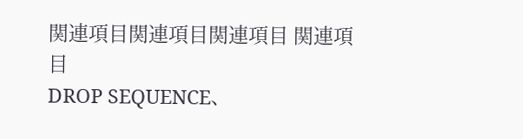関連項目関連項目関連項目 関連項目
DROP SEQUENCE、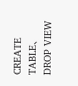CREATE TABLE、DROP VIEW